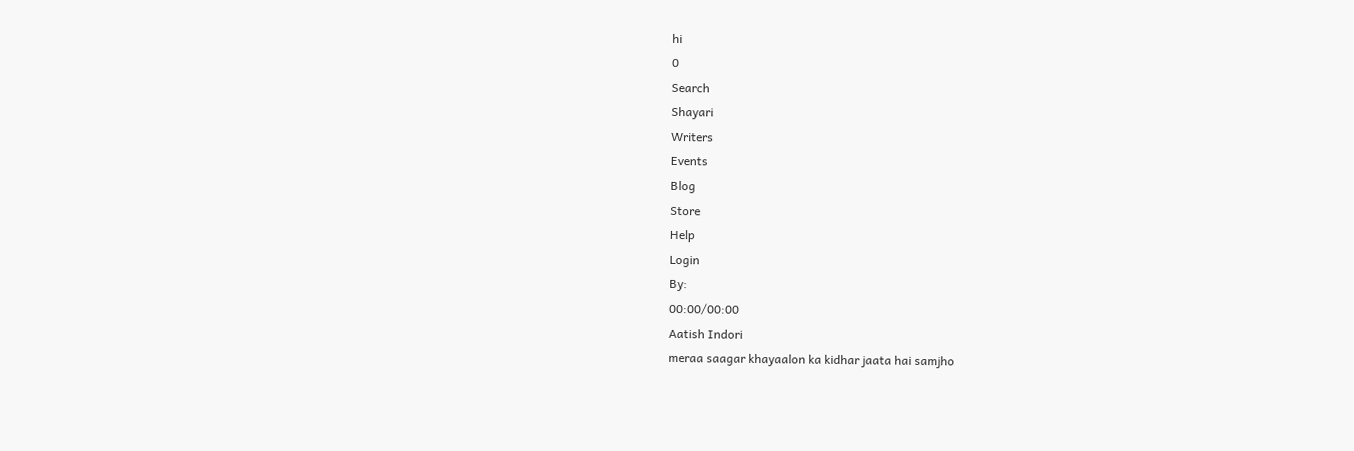hi
0
Search
Shayari
Writers
Events
Blog
Store
Help
Login
By:
00:00/00:00
Aatish Indori
meraa saagar khayaalon ka kidhar jaata hai samjho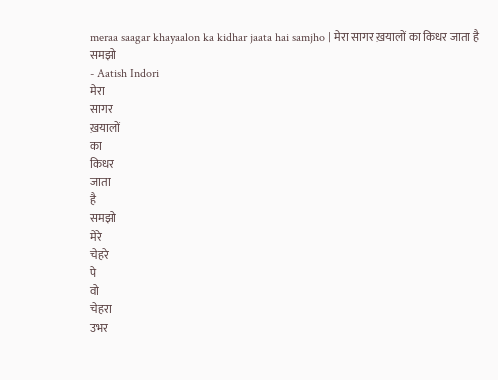meraa saagar khayaalon ka kidhar jaata hai samjho | मेरा सागर ख़यालों का किधर जाता है समझो
- Aatish Indori
मेरा
सागर
ख़यालों
का
किधर
जाता
है
समझो
मेरे
चेहरे
पे
वो
चेहरा
उभर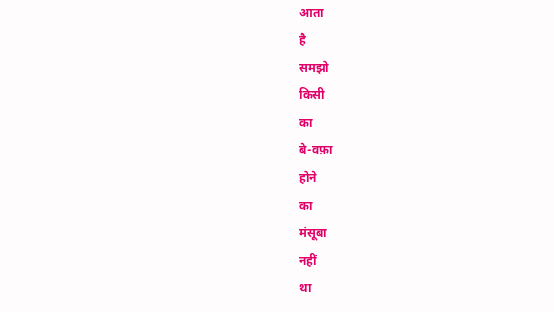आता
है
समझो
किसी
का
बे-वफ़ा
होने
का
मंसूबा
नहीं
था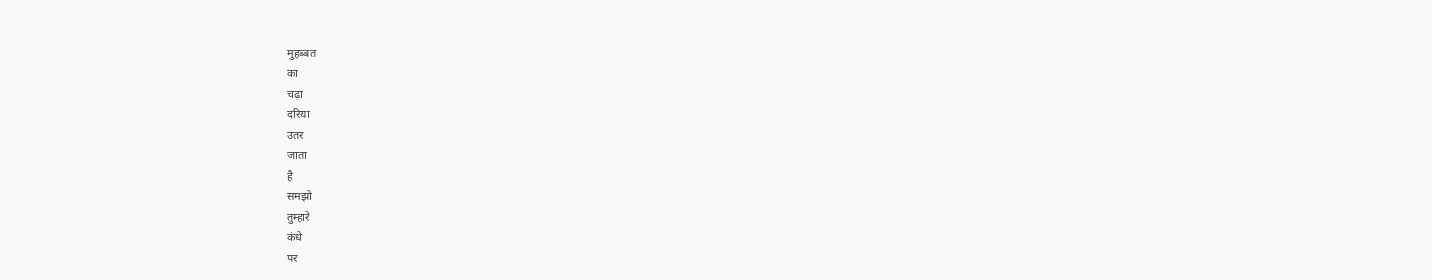मुहब्बत
का
चढ़ा
दरिया
उतर
जाता
है
समझो
तुम्हारे
कंधे
पर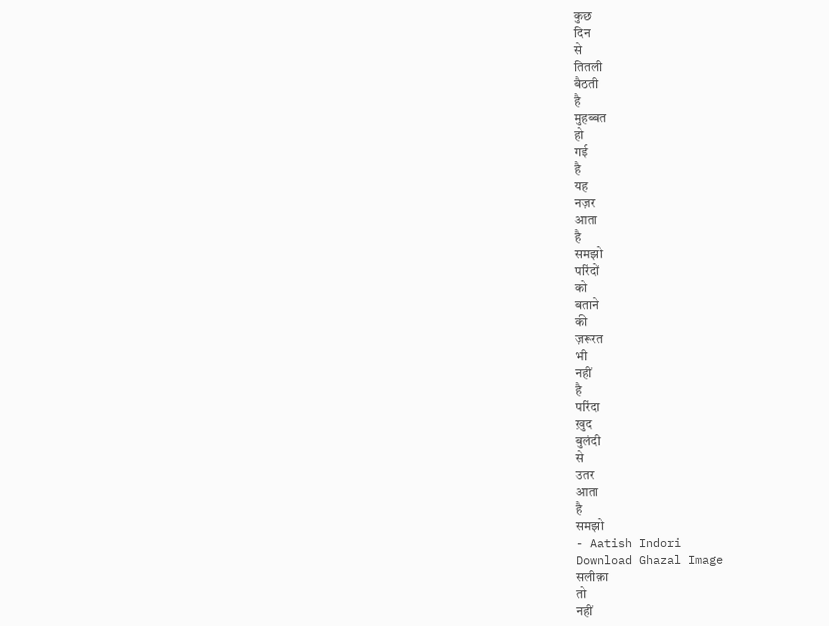कुछ
दिन
से
तितली
बैठती
है
मुहब्बत
हो
गई
है
यह
नज़र
आता
है
समझो
परिंदों
को
बताने
की
ज़रूरत
भी
नहीं
है
परिंदा
ख़ुद
बुलंदी
से
उतर
आता
है
समझो
- Aatish Indori
Download Ghazal Image
सलीक़ा
तो
नहीं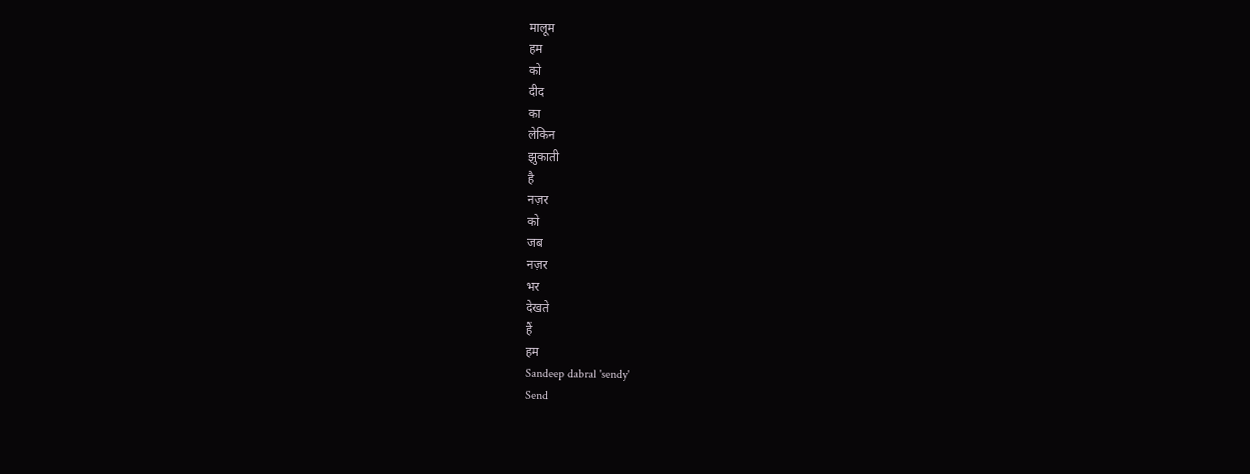मालूम
हम
को
दीद
का
लेकिन
झुकाती
है
नज़र
को
जब
नज़र
भर
देखते
हैं
हम
Sandeep dabral 'sendy'
Send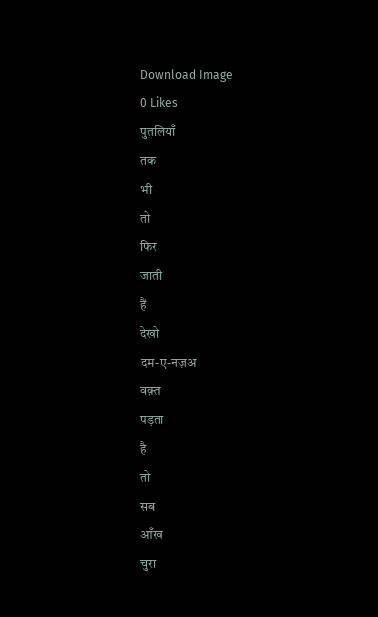Download Image
0 Likes
पुतलियाँ
तक
भी
तो
फिर
जाती
हैं
देखो
दम-ए-नज़अ
वक़्त
पड़ता
है
तो
सब
आँख
चुरा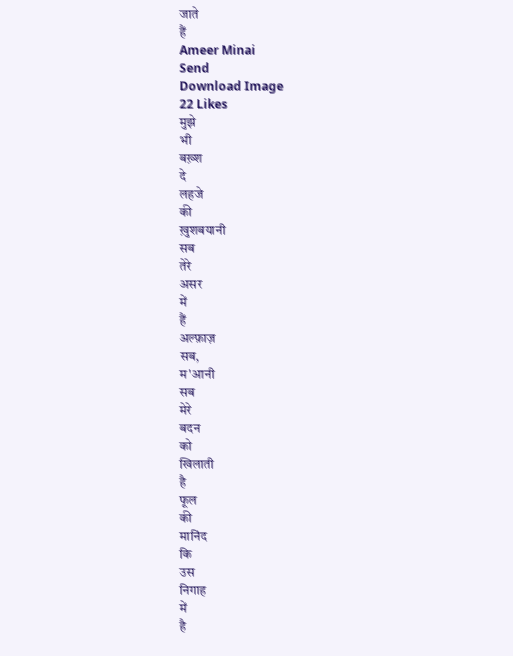जाते
हैं
Ameer Minai
Send
Download Image
22 Likes
मुझे
भी
बख़्श
दे
लहजे
की
ख़ुशबयानी
सब
तेरे
असर
में
हैं
अल्फ़ाज़
सब,
म'आनी
सब
मेरे
बदन
को
खिलाती
है
फूल
की
मानिंद
कि
उस
निगाह
में
है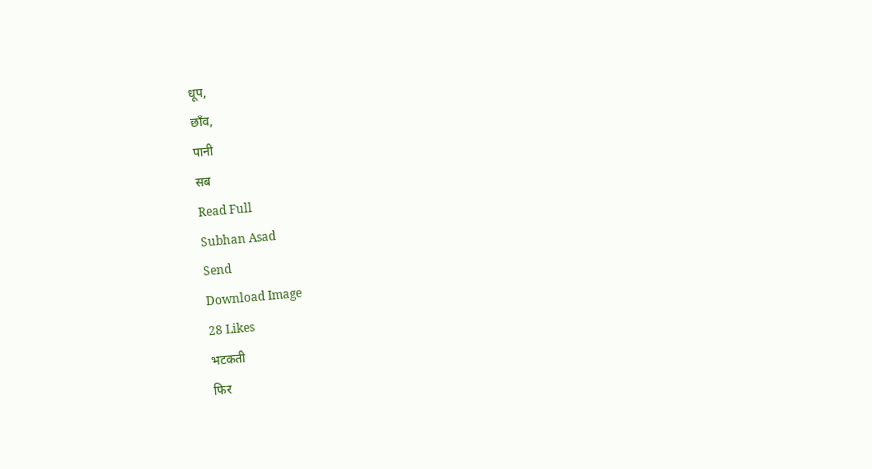धूप,
छाँव,
पानी
सब
Read Full
Subhan Asad
Send
Download Image
28 Likes
भटकती
फिर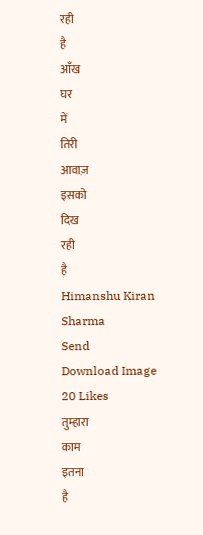रही
है
आँख
घर
में
तिरी
आवाज़
इसको
दिख
रही
है
Himanshu Kiran Sharma
Send
Download Image
20 Likes
तुम्हारा
काम
इतना
है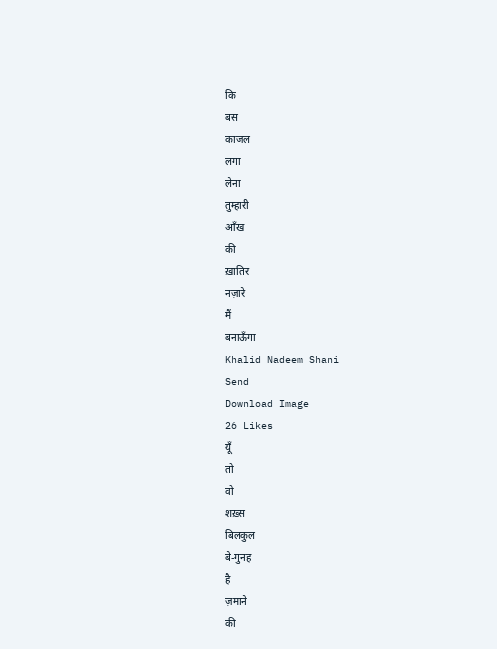कि
बस
काजल
लगा
लेना
तुम्हारी
आँख
की
ख़ातिर
नज़ारे
मैं
बनाऊँगा
Khalid Nadeem Shani
Send
Download Image
26 Likes
यूँ
तो
वो
शख़्स
बिलकुल
बे-गुनह
है
ज़माने
की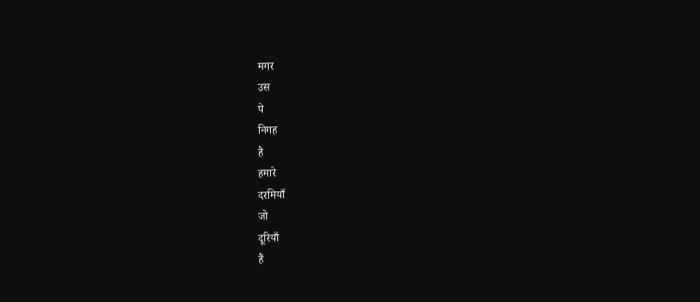मगर
उस
पे
निगह
है
हमारे
दरमियाँ
जो
दूरियाँ
हैं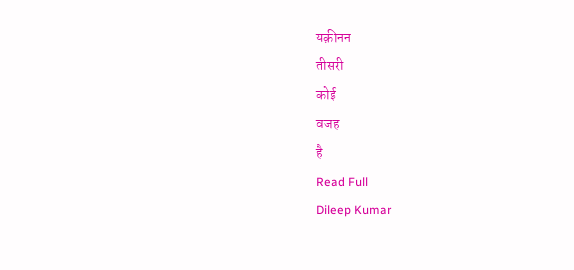यक़ीनन
तीसरी
कोई
वजह
है
Read Full
Dileep Kumar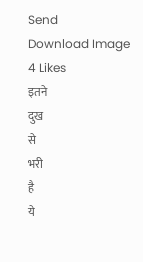Send
Download Image
4 Likes
इतने
दुख
से
भरी
है
ये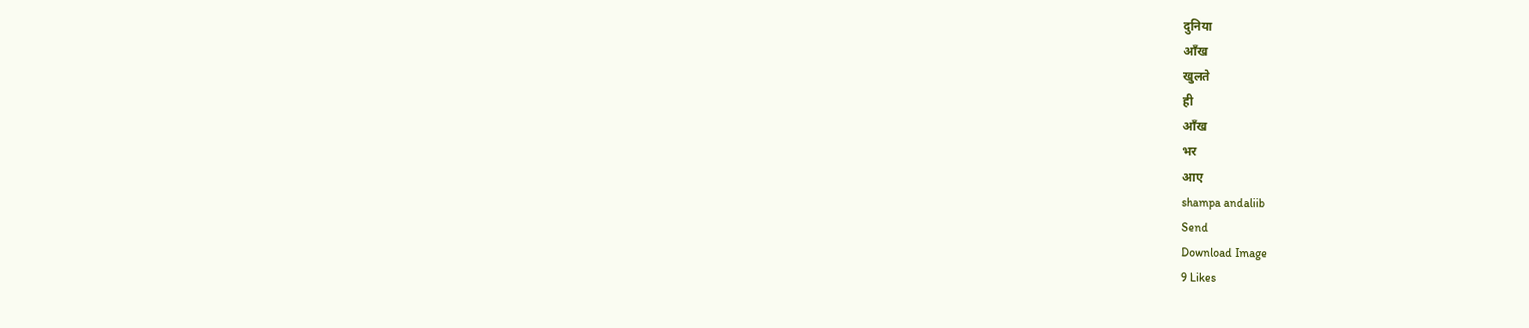दुनिया
आँख
खुलते
ही
आँख
भर
आए
shampa andaliib
Send
Download Image
9 Likes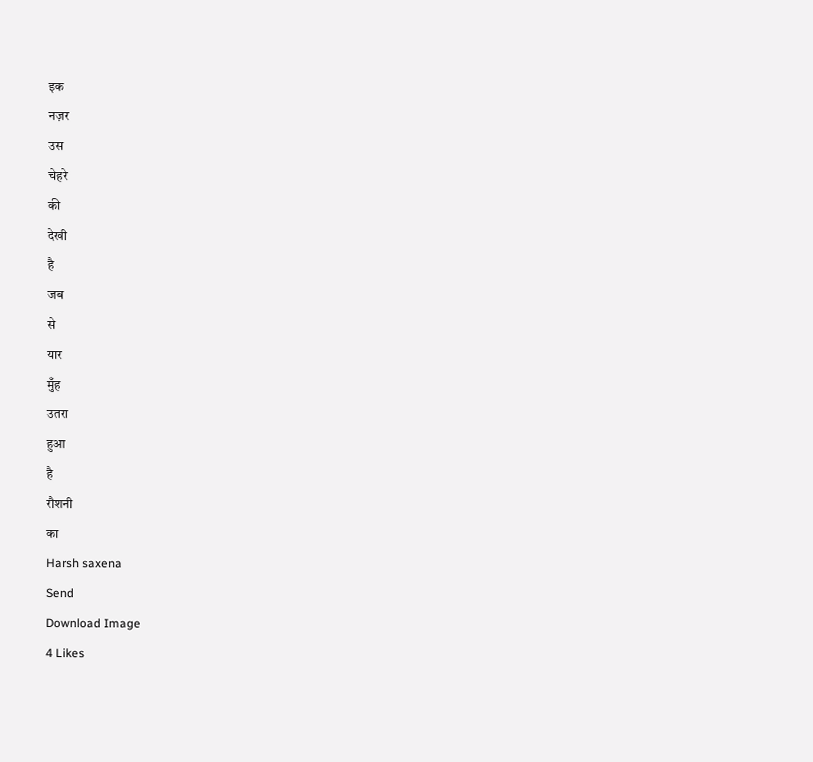इक
नज़र
उस
चेहरे
की
देखी
है
जब
से
यार
मुँह
उतरा
हुआ
है
रौशनी
का
Harsh saxena
Send
Download Image
4 Likes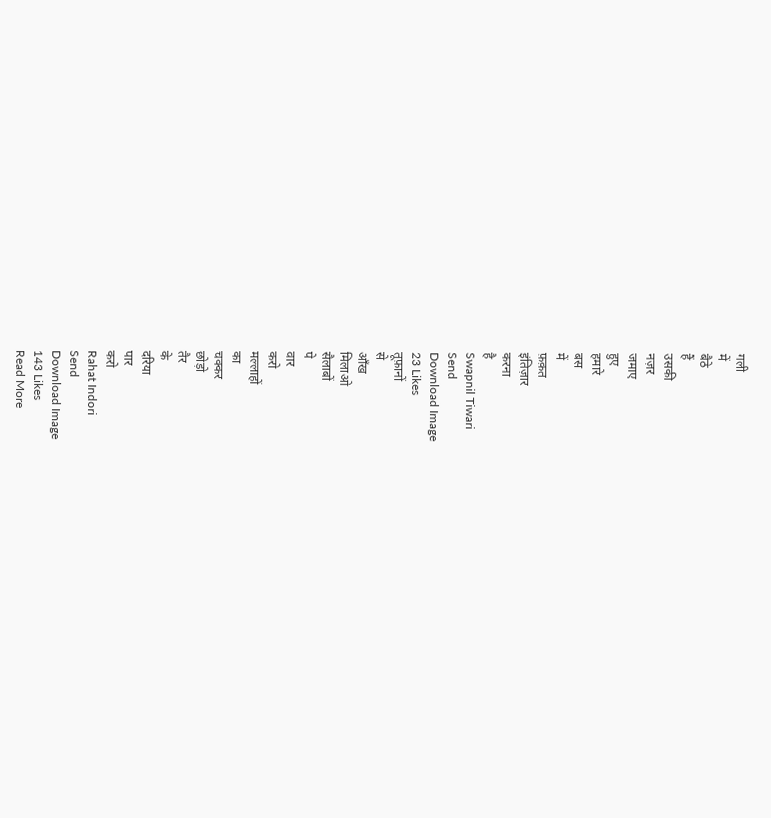गली
में
बैठे
हैं
उसकी
नज़र
जमाए
हुए
हमारे
बस
में
फ़क़त
इंतिज़ार
करना
है
Swapnil Tiwari
Send
Download Image
23 Likes
तूफ़ानों
से
आँख
मिलाओ
सैलाबों
पे
वार
करो
मल्लाहों
का
चक्कर
छोड़ो
तैर
के
दरिया
पार
करो
Rahat Indori
Send
Download Image
143 Likes
Read More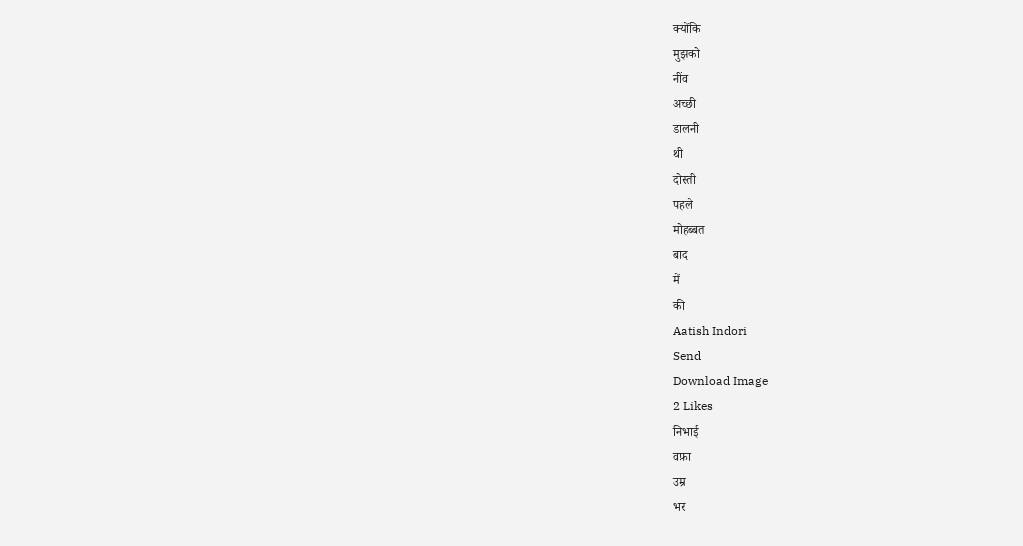क्योंकि
मुझको
नींव
अच्छी
डालनी
थी
दोस्ती
पहले
मोहब्बत
बाद
में
की
Aatish Indori
Send
Download Image
2 Likes
निभाई
वफ़ा
उम्र
भर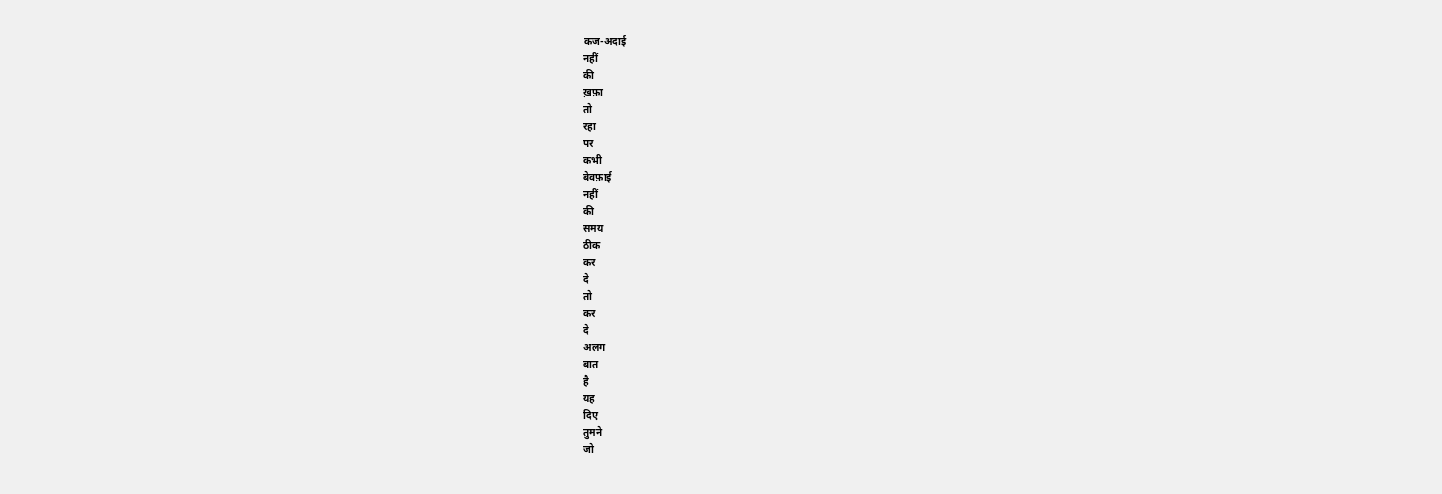कज-अदाई
नहीं
की
ख़फ़ा
तो
रहा
पर
कभी
बेवफ़ाई
नहीं
की
समय
ठीक
कर
दे
तो
कर
दे
अलग
बात
है
यह
दिए
तुमने
जो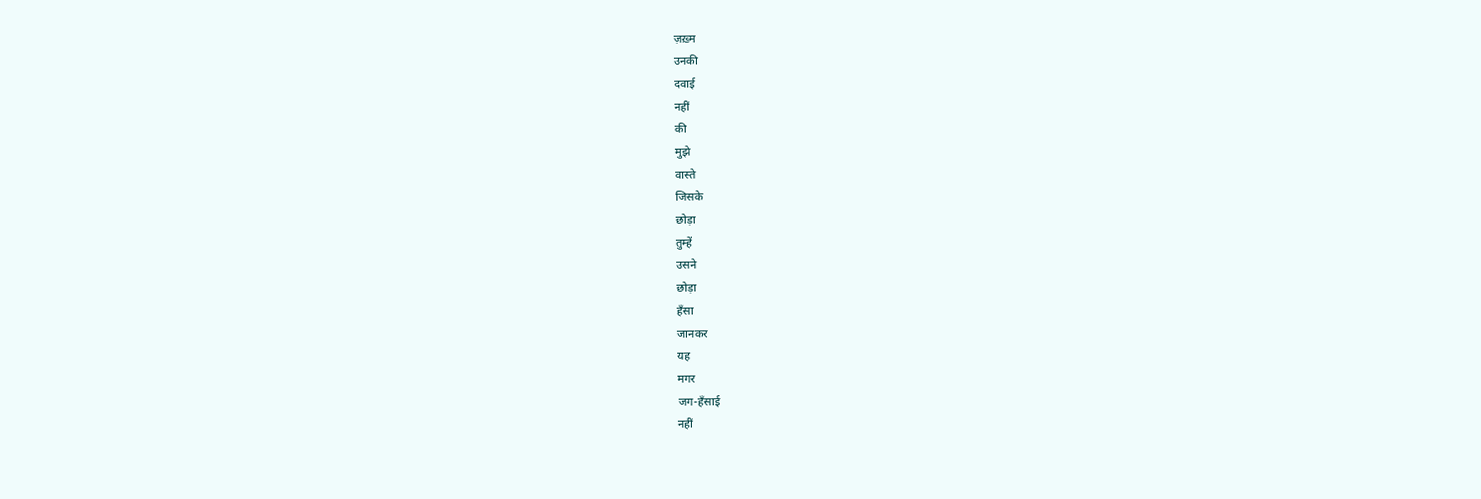ज़ख़्म
उनकी
दवाई
नहीं
की
मुझे
वास्ते
जिसके
छोड़ा
तुम्हें
उसने
छोड़ा
हँसा
जानकर
यह
मगर
जग-हँसाई
नहीं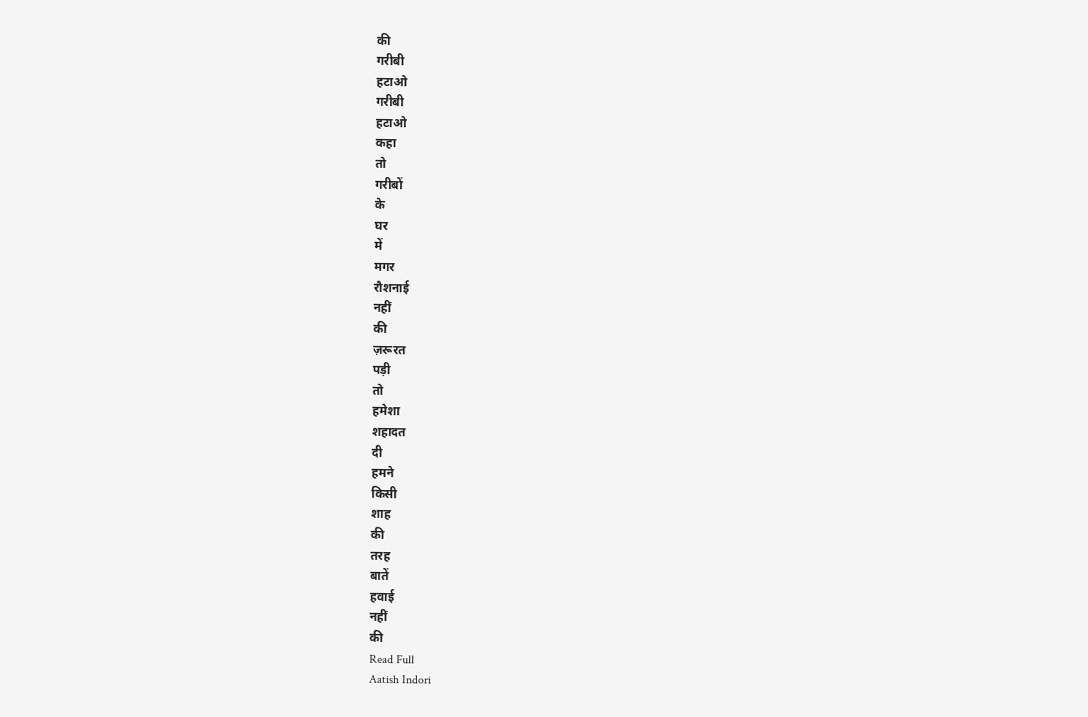की
गरीबी
हटाओ
गरीबी
हटाओ
कहा
तो
गरीबों
के
घर
में
मगर
रौशनाई
नहीं
की
ज़रूरत
पड़ी
तो
हमेशा
शहादत
दी
हमने
किसी
शाह
की
तरह
बातें
हवाई
नहीं
की
Read Full
Aatish Indori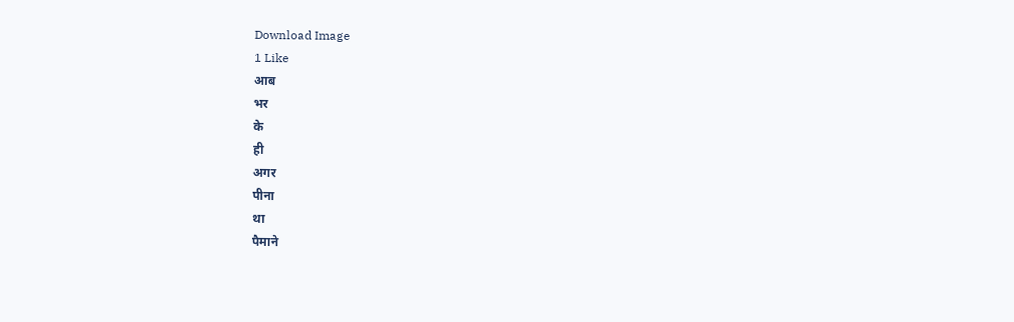Download Image
1 Like
आब
भर
के
ही
अगर
पीना
था
पैमाने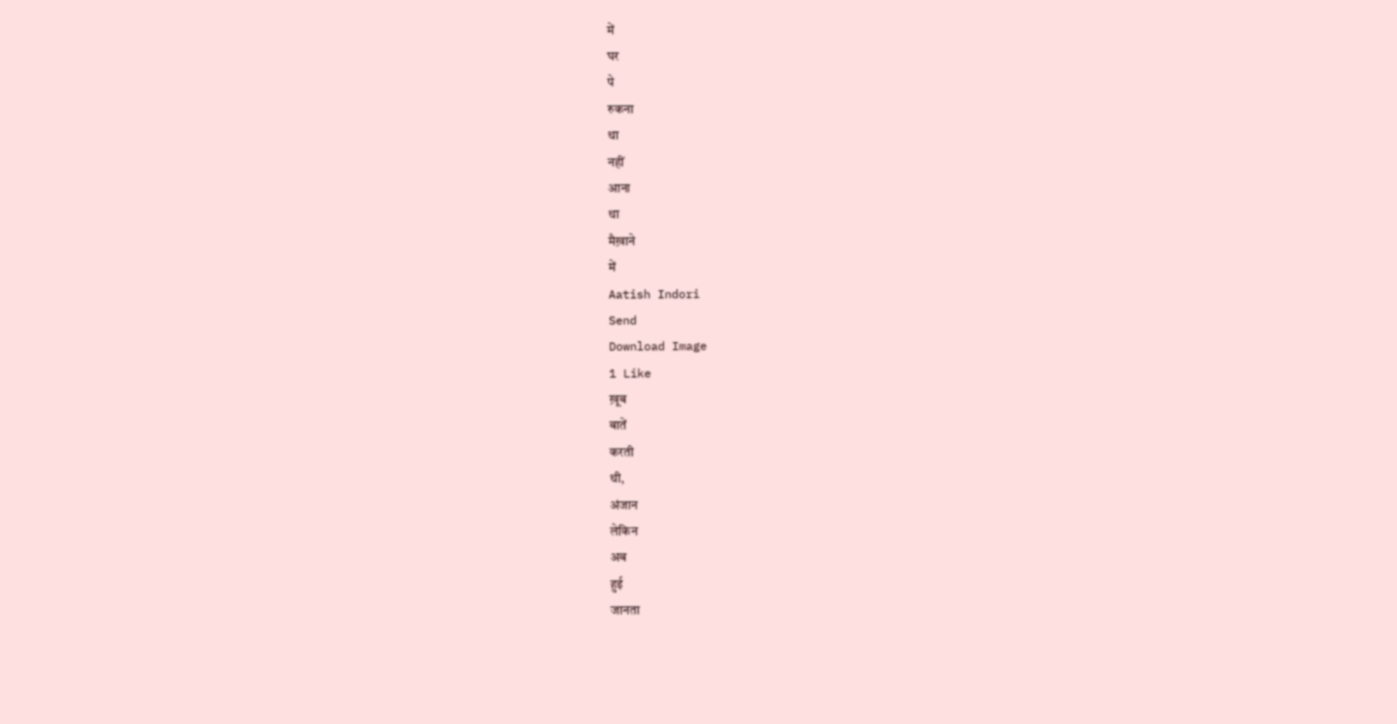में
घर
पे
रुकना
था
नहीं
आना
था
मैख़ाने
में
Aatish Indori
Send
Download Image
1 Like
ख़ूब
बातें
करती
थी,
अंजान
लेकिन
अब
हुई
जानता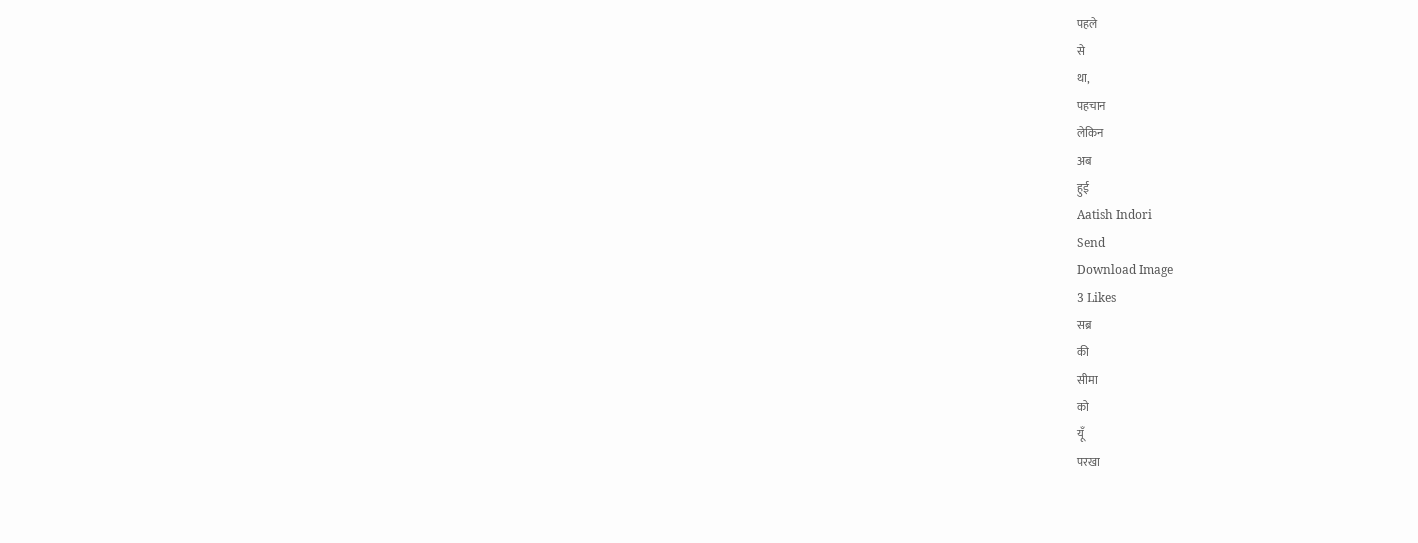पहले
से
था,
पहचान
लेकिन
अब
हुई
Aatish Indori
Send
Download Image
3 Likes
सब्र
की
सीमा
को
यूँ
परखा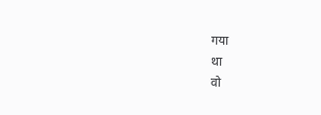गया
था
वो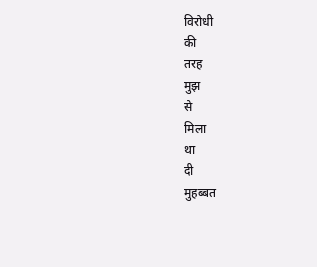विरोधी
की
तरह
मुझ
से
मिला
था
दी
मुहब्बत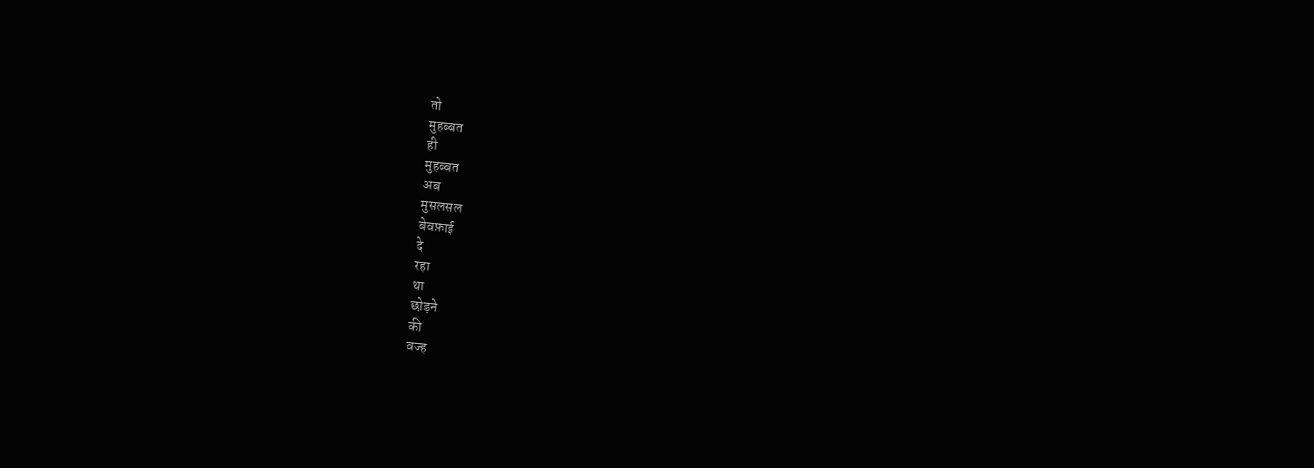तो
मुहब्बत
ही
मुहब्बत
अब
मुसलसल
बेवफ़ाई
दे
रहा
था
छोड़ने
की
वज्ह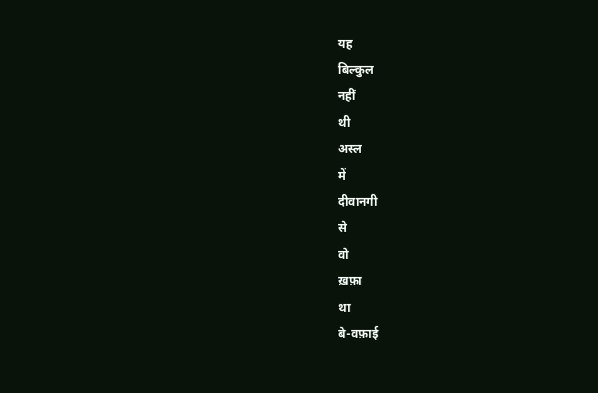यह
बिल्कुल
नहीं
थी
अस्ल
में
दीवानगी
से
वो
ख़फ़ा
था
बे-वफ़ाई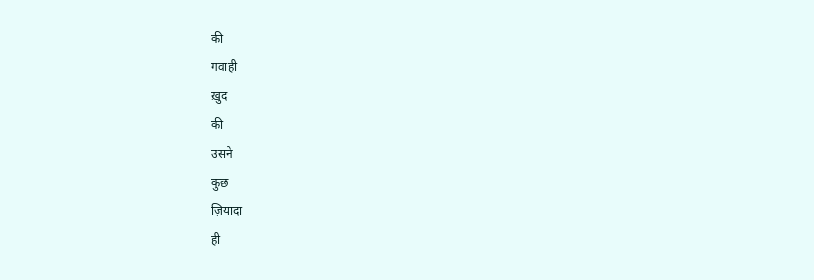की
गवाही
ख़ुद
की
उसने
कुछ
ज़ियादा
ही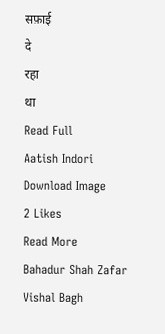सफ़ाई
दे
रहा
था
Read Full
Aatish Indori
Download Image
2 Likes
Read More
Bahadur Shah Zafar
Vishal Bagh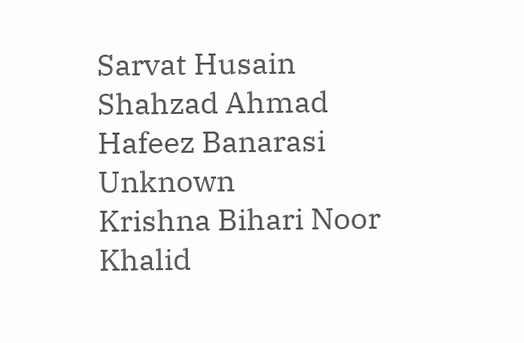Sarvat Husain
Shahzad Ahmad
Hafeez Banarasi
Unknown
Krishna Bihari Noor
Khalid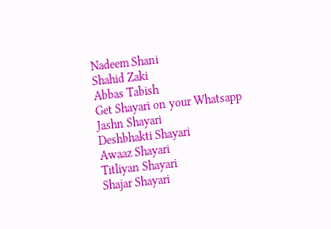Nadeem Shani
Shahid Zaki
Abbas Tabish
Get Shayari on your Whatsapp
Jashn Shayari
Deshbhakti Shayari
Awaaz Shayari
Titliyan Shayari
Shajar Shayari